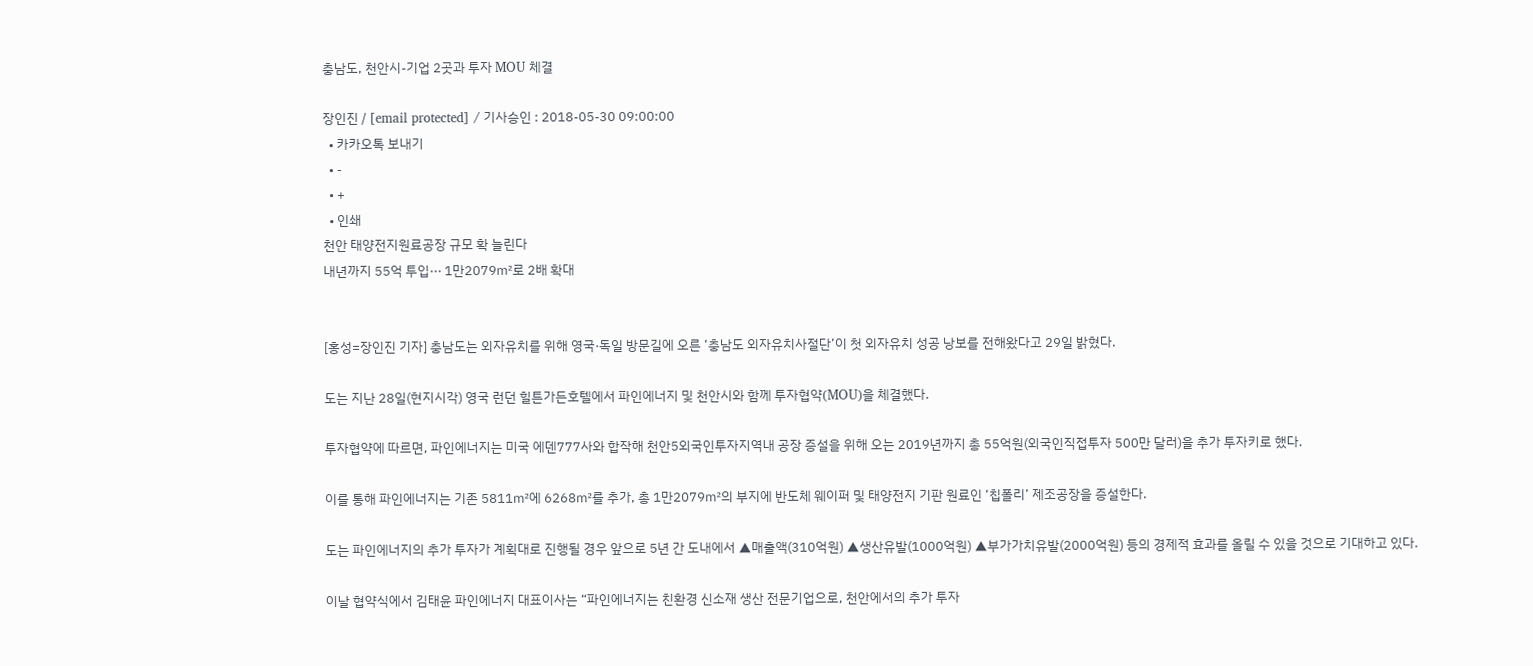충남도, 천안시-기업 2곳과 투자 MOU 체결

장인진 / [email protected] / 기사승인 : 2018-05-30 09:00:00
  • 카카오톡 보내기
  • -
  • +
  • 인쇄
천안 태양전지원료공장 규모 확 늘린다
내년까지 55억 투입··· 1만2079㎡로 2배 확대


[홍성=장인진 기자] 충남도는 외자유치를 위해 영국·독일 방문길에 오른 ‘충남도 외자유치사절단’이 첫 외자유치 성공 낭보를 전해왔다고 29일 밝혔다.

도는 지난 28일(현지시각) 영국 런던 힐튼가든호텔에서 파인에너지 및 천안시와 함께 투자협약(MOU)을 체결했다.

투자협약에 따르면, 파인에너지는 미국 에덴777사와 합작해 천안5외국인투자지역내 공장 증설을 위해 오는 2019년까지 총 55억원(외국인직접투자 500만 달러)을 추가 투자키로 했다.

이를 통해 파인에너지는 기존 5811㎡에 6268㎡를 추가, 총 1만2079㎡의 부지에 반도체 웨이퍼 및 태양전지 기판 원료인 ‘칩폴리’ 제조공장을 증설한다.

도는 파인에너지의 추가 투자가 계획대로 진행될 경우 앞으로 5년 간 도내에서 ▲매출액(310억원) ▲생산유발(1000억원) ▲부가가치유발(2000억원) 등의 경제적 효과를 올릴 수 있을 것으로 기대하고 있다.

이날 협약식에서 김태윤 파인에너지 대표이사는 “파인에너지는 친환경 신소재 생산 전문기업으로, 천안에서의 추가 투자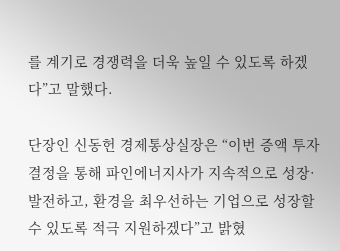를 계기로 경쟁력을 더욱 높일 수 있도록 하겠다”고 말했다.

단장인 신동헌 경제통상실장은 “이번 증액 투자 결정을 통해 파인에너지사가 지속적으로 성장·발전하고, 환경을 최우선하는 기업으로 성장할 수 있도록 적극 지원하겠다”고 밝혔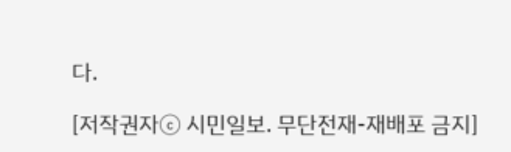다.

[저작권자ⓒ 시민일보. 무단전재-재배포 금지]